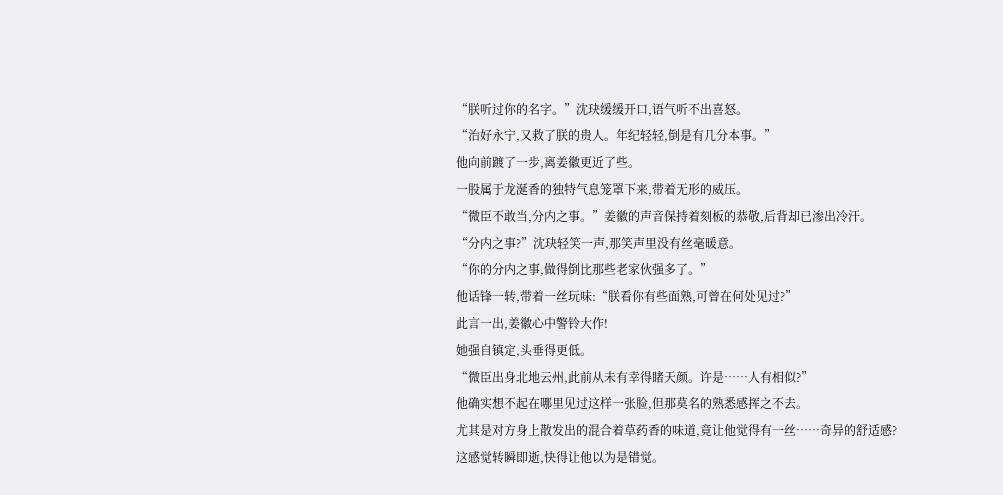“朕听过你的名字。”沈玦缓缓开口,语气听不出喜怒。
“治好永宁,又救了朕的贵人。年纪轻轻,倒是有几分本事。”
他向前踱了一步,离姜徽更近了些。
一股属于龙涎香的独特气息笼罩下来,带着无形的威压。
“微臣不敢当,分内之事。”姜徽的声音保持着刻板的恭敬,后背却已渗出冷汗。
“分内之事?”沈玦轻笑一声,那笑声里没有丝毫暖意。
“你的分内之事,做得倒比那些老家伙强多了。”
他话锋一转,带着一丝玩味:“朕看你有些面熟,可曾在何处见过?”
此言一出,姜徽心中警铃大作!
她强自镇定,头垂得更低。
“微臣出身北地云州,此前从未有幸得睹天颜。许是……人有相似?”
他确实想不起在哪里见过这样一张脸,但那莫名的熟悉感挥之不去。
尤其是对方身上散发出的混合着草药香的味道,竟让他觉得有一丝……奇异的舒适感?
这感觉转瞬即逝,快得让他以为是错觉。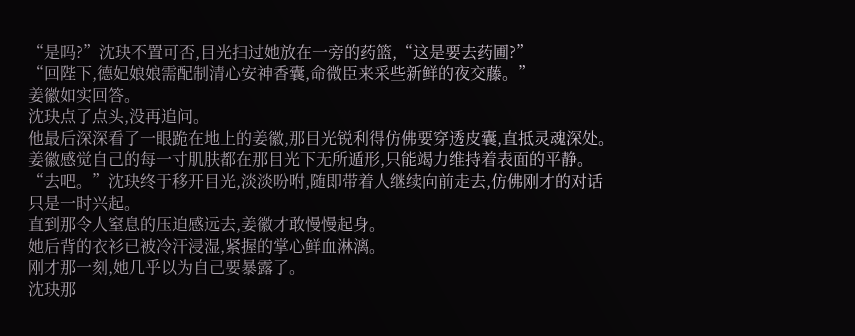“是吗?”沈玦不置可否,目光扫过她放在一旁的药篮,“这是要去药圃?”
“回陛下,德妃娘娘需配制清心安神香囊,命微臣来采些新鲜的夜交藤。”
姜徽如实回答。
沈玦点了点头,没再追问。
他最后深深看了一眼跪在地上的姜徽,那目光锐利得仿佛要穿透皮囊,直抵灵魂深处。
姜徽感觉自己的每一寸肌肤都在那目光下无所遁形,只能竭力维持着表面的平静。
“去吧。”沈玦终于移开目光,淡淡吩咐,随即带着人继续向前走去,仿佛刚才的对话只是一时兴起。
直到那令人窒息的压迫感远去,姜徽才敢慢慢起身。
她后背的衣衫已被冷汗浸湿,紧握的掌心鲜血淋漓。
刚才那一刻,她几乎以为自己要暴露了。
沈玦那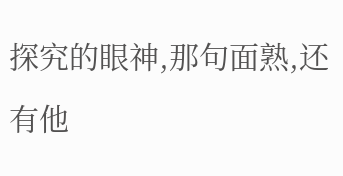探究的眼神,那句面熟,还有他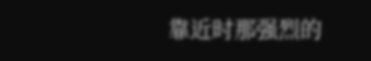靠近时那强烈的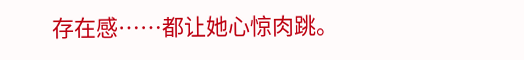存在感……都让她心惊肉跳。